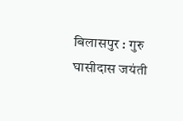बिलासपुर : गुरु घासीदास जयंती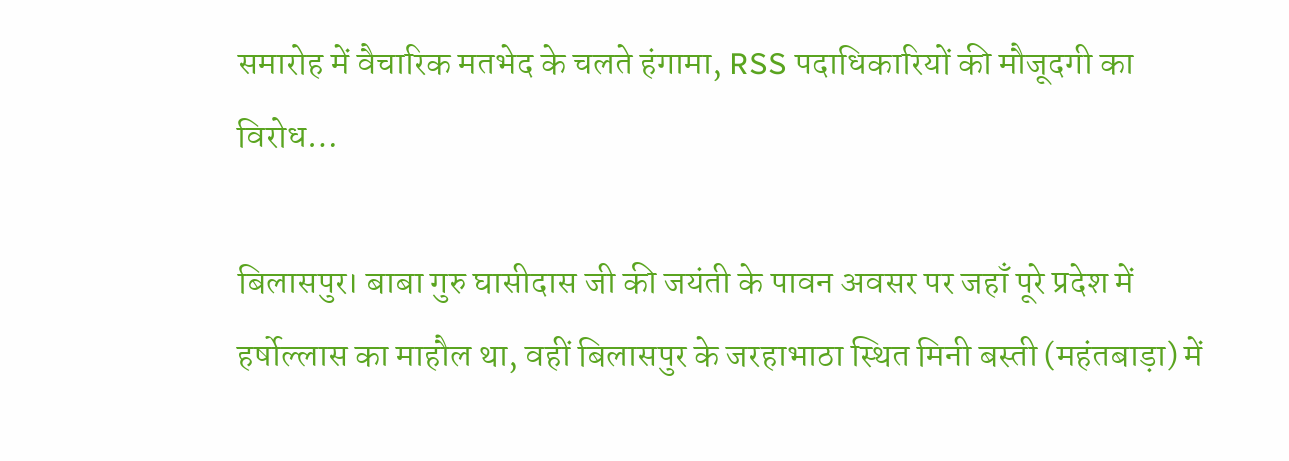समारोह में वैचारिक मतभेद के चलते हंगामा, RSS पदाधिकारियों की मौजूदगी का विरोध…

बिलासपुर। बाबा गुरु घासीदास जी की जयंती के पावन अवसर पर जहाँ पूरे प्रदेश में हर्षोल्लास का माहौल था, वहीं बिलासपुर के जरहाभाठा स्थित मिनी बस्ती (महंतबाड़ा) में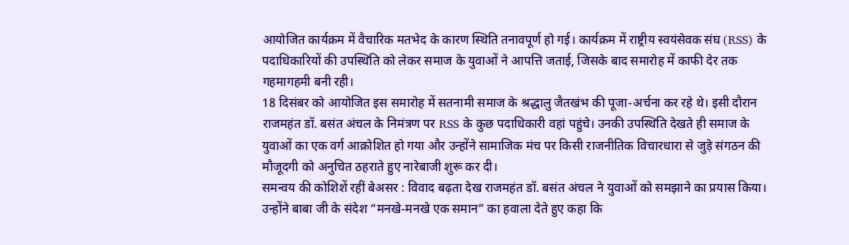आयोजित कार्यक्रम में वैचारिक मतभेद के कारण स्थिति तनावपूर्ण हो गई। कार्यक्रम में राष्ट्रीय स्वयंसेवक संघ (RSS) के पदाधिकारियों की उपस्थिति को लेकर समाज के युवाओं ने आपत्ति जताई, जिसके बाद समारोह में काफी देर तक गहमागहमी बनी रही।
18 दिसंबर को आयोजित इस समारोह में सतनामी समाज के श्रद्धालु जैतखंभ की पूजा-अर्चना कर रहे थे। इसी दौरान राजमहंत डॉ. बसंत अंचल के निमंत्रण पर RSS के कुछ पदाधिकारी वहां पहुंचे। उनकी उपस्थिति देखते ही समाज के युवाओं का एक वर्ग आक्रोशित हो गया और उन्होंने सामाजिक मंच पर किसी राजनीतिक विचारधारा से जुड़े संगठन की मौजूदगी को अनुचित ठहराते हुए नारेबाजी शुरू कर दी।
समन्वय की कोशिशें रहीं बेअसर : विवाद बढ़ता देख राजमहंत डॉ. बसंत अंचल ने युवाओं को समझाने का प्रयास किया। उन्होंने बाबा जी के संदेश “मनखे-मनखे एक समान” का हवाला देते हुए कहा कि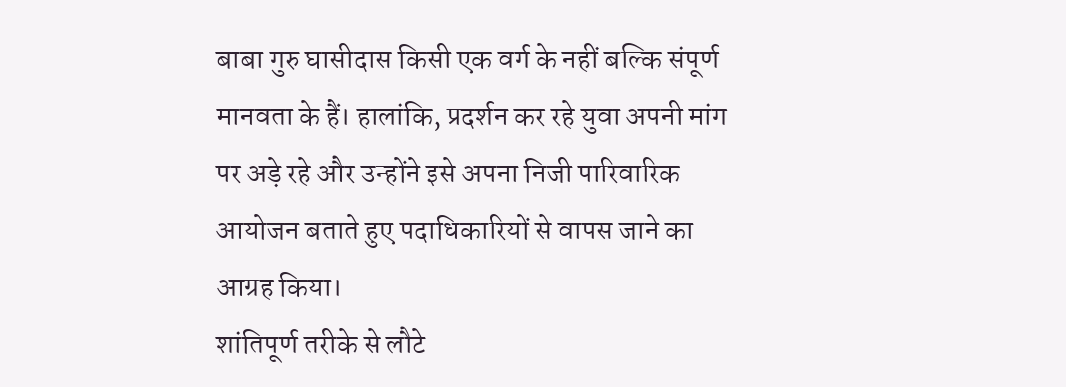बाबा गुरु घासीदास किसी एक वर्ग के नहीं बल्कि संपूर्ण मानवता के हैं। हालांकि, प्रदर्शन कर रहे युवा अपनी मांग पर अड़े रहे और उन्होंने इसे अपना निजी पारिवारिक आयोजन बताते हुए पदाधिकारियों से वापस जाने का आग्रह किया।
शांतिपूर्ण तरीके से लौटे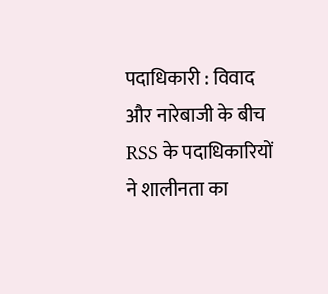पदाधिकारी : विवाद और नारेबाजी के बीच RSS के पदाधिकारियों ने शालीनता का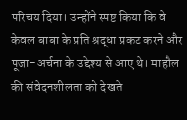परिचय दिया। उन्होंने स्पष्ट किया कि वे केवल बाबा के प्रति श्रद्धा प्रकट करने और पूजा-अर्चना के उद्देश्य से आए थे। माहौल की संवेदनशीलता को देखते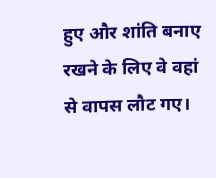हुए और शांति बनाए रखने के लिए वे वहां से वापस लौट गए।